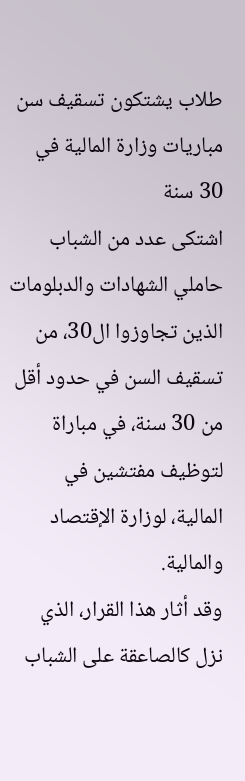طلاب يشتكون تسقيف سن مباريات وزارة المالية في 30 سنة
اشتكى عدد من الشباب حاملي الشهادات والدبلومات الذين تجاوزوا ال30، من تسقيف السن في حدود أقل من 30 سنة، في مباراة لتوظيف مفتشين في المالية، لوزارة الإقتصاد والمالية.
وقد أثار هذا القرار، الذي نزل كالصاعقة على الشباب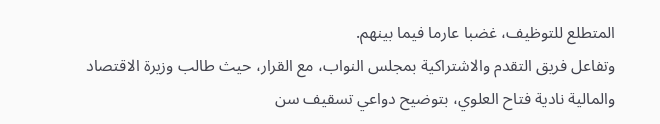المتطلع للتوظيف، غضبا عارما فيما بينهم.
وتفاعل فريق التقدم والاشتراكية بمجلس النواب، مع القرار، حيث طالب وزيرة الاقتصاد والمالية نادية فتاح العلوي، بتوضيح دواعي تسقيف سن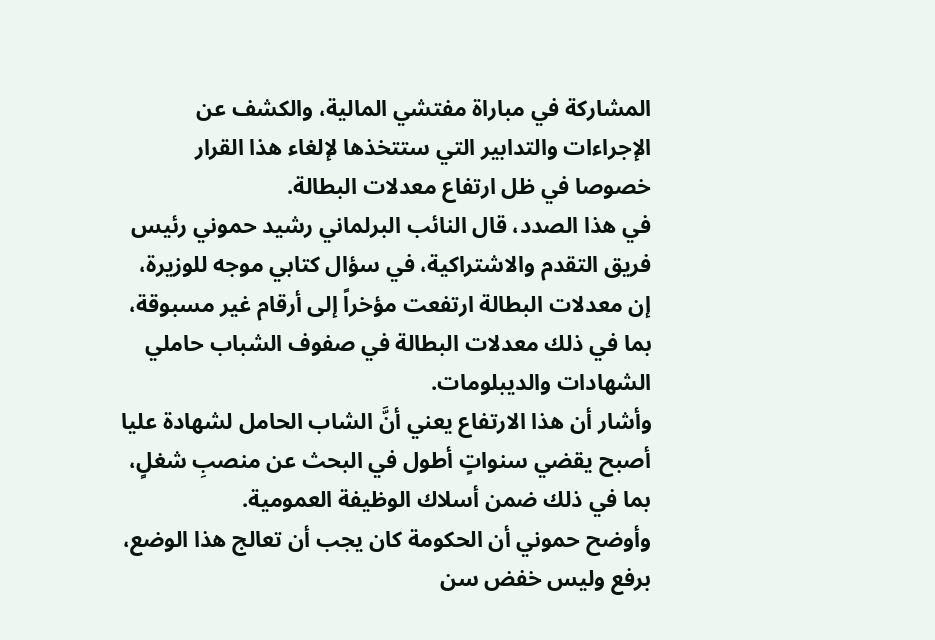المشاركة في مباراة مفتشي المالية، والكشف عن الإجراءات والتدابير التي ستتخذها لإلغاء هذا القرار خصوصا في ظل ارتفاع معدلات البطالة.
في هذا الصدد، قال النائب البرلماني رشيد حموني رئيس فريق التقدم والاشتراكية، في سؤال كتابي موجه للوزيرة، إن معدلات البطالة ارتفعت مؤخراً إلى أرقام غير مسبوقة، بما في ذلك معدلات البطالة في صفوف الشباب حاملي الشهادات والديبلومات.
وأشار أن هذا الارتفاع يعني أنَّ الشاب الحامل لشهادة عليا أصبح يقضي سنواتٍ أطول في البحث عن منصبِ شغلٍ، بما في ذلك ضمن أسلاك الوظيفة العمومية.
وأوضح حموني أن الحكومة كان يجب أن تعالج هذا الوضع، برفع وليس خفض سن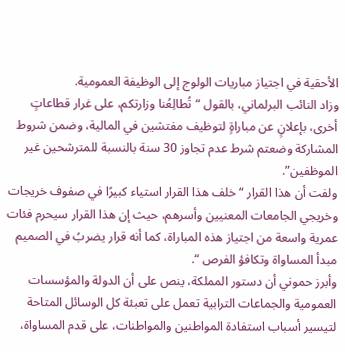الأحقية في اجتياز مباريات الولوج إلى الوظيفة العمومية.
وزاد النائب البرلماني، بالقول “تُطالِعُنا وزارتكم، على غرار قطاعاتٍ أخرى، بإعلانٍ عن مباراةٍ لتوظيف مفتشين في المالية، وضمن شروط المشاركة وضعتم شرط عدم تجاوز 30 سنة بالنسبة للمترشحين غير الموظفين”.
ولفت أن هذا القرار “خلف هذا القرار استياء كبيرًا في صفوف خريجات وخريجي الجامعات المعنيين وأسرهم، حيث إن هذا القرار سيحرم فئات عمرية واسعة من اجتياز هذه المباراة، كما أنه قرار يضربُ في الصميم مبدأ المساواة وتكافؤ الفرص “.
وأبرز حموني أن دستور المملكة، ينص على أن الدولة والمؤسسات العمومية والجماعات الترابية تعمل على تعبئة كل الوسائل المتاحة لتيسير أسباب استفادة المواطنين والمواطنات، على قدم المساواة،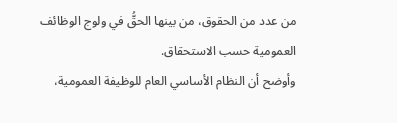من عدد من الحقوق، من بينها الحقُّ في ولوج الوظائف العمومية حسب الاستحقاق.
وأوضح أن النظام الأساسي العام للوظيفة العمومية،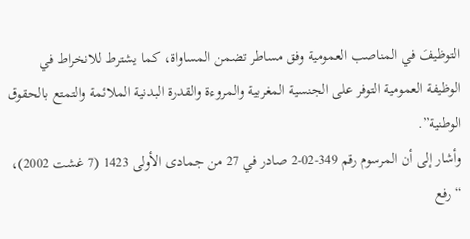التوظيفَ في المناصب العمومية وفق مساطر تضمن المساواة، كما يشترط للانخراط في الوظيفة العمومية التوفر على الجنسية المغربية والمروءة والقدرة البدنية الملائمة والتمتع بالحقوق الوطنية”.
وأشار إلى أن المرسوم رقم 349-02-2 صادر في 27 من جمادى الأولى 1423 (7 غشت 2002)، “رفع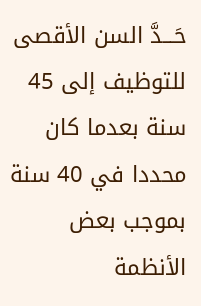حَـــدَّ السن الأقصى للتوظيف إلى 45 سنة بعدما كان محددا في 40 سنة بموجب بعض الأنظمة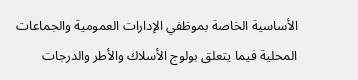الأساسية الخاصة بموظفي الإدارات العمومية والجماعات المحلية فيما يتعلق بولوج الأسلاك والأطر والدرجات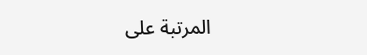المرتبة على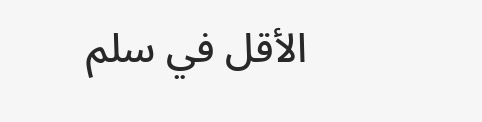الأقل في سلم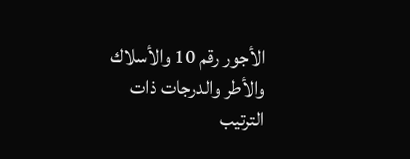الأجور رقم 10 والأسلاك والأطر والدرجات ذات الترتيب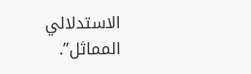الاستدلالي المماثل”.